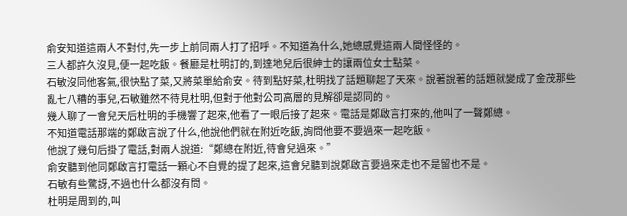俞安知道這兩人不對付,先一步上前同兩人打了招呼。不知道為什么,她總感覺這兩人間怪怪的。
三人都許久沒見,便一起吃飯。餐廳是杜明訂的,到達地兒后很紳士的讓兩位女士點菜。
石敏沒同他客氣,很快點了菜,又將菜單給俞安。待到點好菜,杜明找了話題聊起了天來。說著說著的話題就變成了金茂那些亂七八糟的事兒,石敏雖然不待見杜明,但對于他對公司高層的見解卻是認同的。
幾人聊了一會兒天后杜明的手機響了起來,他看了一眼后接了起來。電話是鄭啟言打來的,他叫了一聲鄭總。
不知道電話那端的鄭啟言說了什么,他說他們就在附近吃飯,詢問他要不要過來一起吃飯。
他說了幾句后掛了電話,對兩人說道:“鄭總在附近,待會兒過來。”
俞安聽到他同鄭啟言打電話一顆心不自覺的提了起來,這會兒聽到說鄭啟言要過來走也不是留也不是。
石敏有些驚訝,不過也什么都沒有問。
杜明是周到的,叫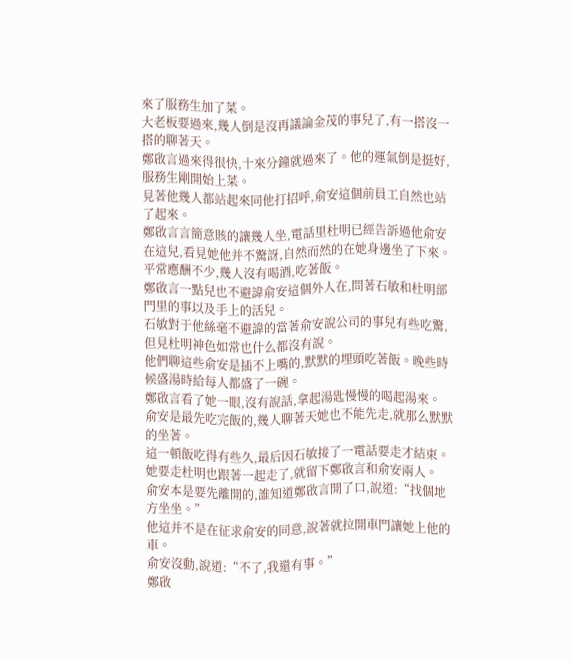來了服務生加了菜。
大老板要過來,幾人倒是沒再議論金茂的事兒了,有一搭沒一搭的聊著天。
鄭啟言過來得很快,十來分鐘就過來了。他的運氣倒是挺好,服務生剛開始上菜。
見著他幾人都站起來同他打招呼,俞安這個前員工自然也站了起來。
鄭啟言言簡意賅的讓幾人坐,電話里杜明已經告訴過他俞安在這兒,看見她他并不驚訝,自然而然的在她身邊坐了下來。
平常應酬不少,幾人沒有喝酒,吃著飯。
鄭啟言一點兒也不避諱俞安這個外人在,問著石敏和杜明部門里的事以及手上的活兒。
石敏對于他絲毫不避諱的當著俞安說公司的事兒有些吃驚,但見杜明神色如常也什么都沒有說。
他們聊這些俞安是插不上嘴的,默默的埋頭吃著飯。晚些時候盛湯時給每人都盛了一碗。
鄭啟言看了她一眼,沒有說話,拿起湯匙慢慢的喝起湯來。
俞安是最先吃完飯的,幾人聊著天她也不能先走,就那么默默的坐著。
這一頓飯吃得有些久,最后因石敏接了一電話要走才結束。
她要走杜明也跟著一起走了,就留下鄭啟言和俞安兩人。
俞安本是要先離開的,誰知道鄭啟言開了口,說道:“找個地方坐坐。”
他這并不是在征求俞安的同意,說著就拉開車門讓她上他的車。
俞安沒動,說道:“不了,我還有事。”
鄭啟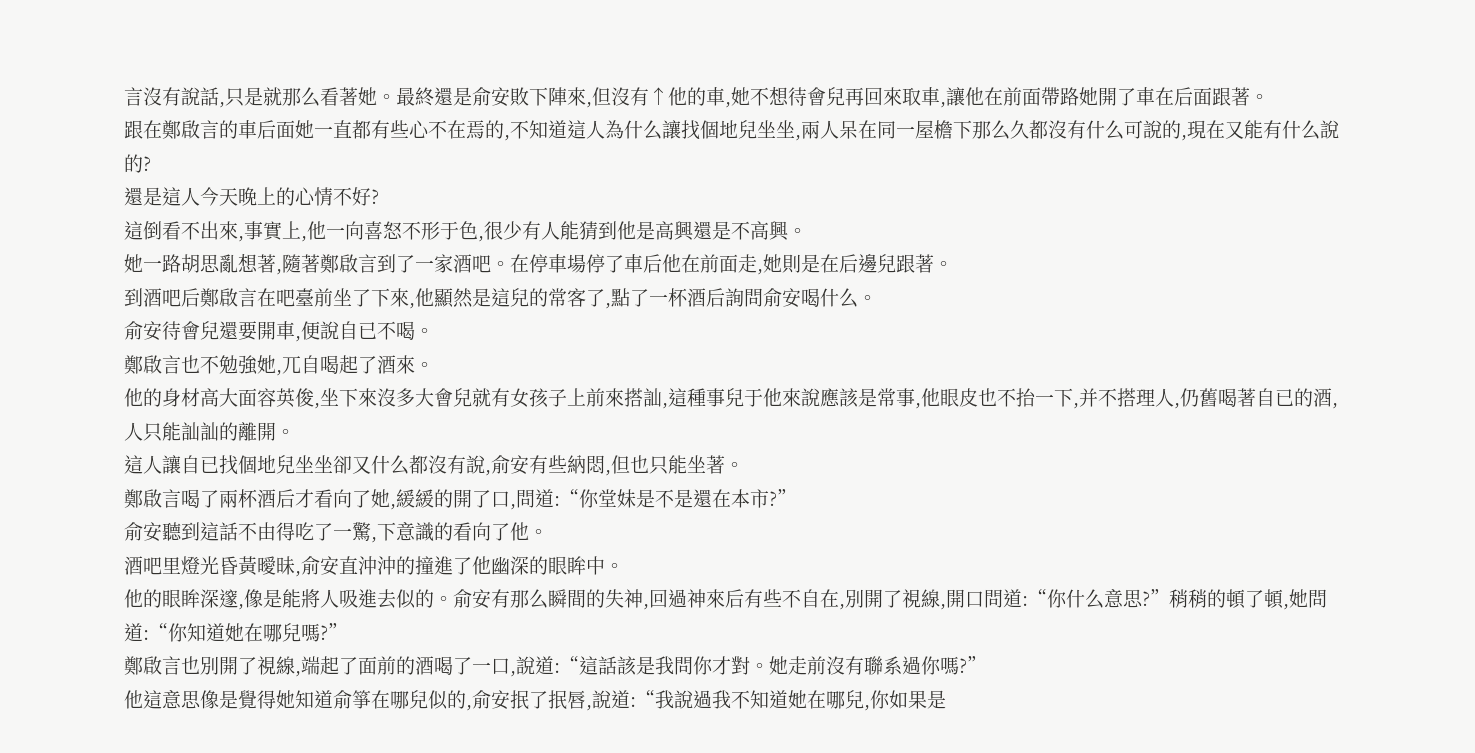言沒有說話,只是就那么看著她。最終還是俞安敗下陣來,但沒有↑他的車,她不想待會兒再回來取車,讓他在前面帶路她開了車在后面跟著。
跟在鄭啟言的車后面她一直都有些心不在焉的,不知道這人為什么讓找個地兒坐坐,兩人呆在同一屋檐下那么久都沒有什么可說的,現在又能有什么說的?
還是這人今天晚上的心情不好?
這倒看不出來,事實上,他一向喜怒不形于色,很少有人能猜到他是高興還是不高興。
她一路胡思亂想著,隨著鄭啟言到了一家酒吧。在停車場停了車后他在前面走,她則是在后邊兒跟著。
到酒吧后鄭啟言在吧臺前坐了下來,他顯然是這兒的常客了,點了一杯酒后詢問俞安喝什么。
俞安待會兒還要開車,便說自已不喝。
鄭啟言也不勉強她,兀自喝起了酒來。
他的身材高大面容英俊,坐下來沒多大會兒就有女孩子上前來搭訕,這種事兒于他來說應該是常事,他眼皮也不抬一下,并不搭理人,仍舊喝著自已的酒,人只能訕訕的離開。
這人讓自已找個地兒坐坐卻又什么都沒有說,俞安有些納悶,但也只能坐著。
鄭啟言喝了兩杯酒后才看向了她,緩緩的開了口,問道:“你堂妹是不是還在本市?”
俞安聽到這話不由得吃了一驚,下意識的看向了他。
酒吧里燈光昏黃曖昧,俞安直沖沖的撞進了他幽深的眼眸中。
他的眼眸深邃,像是能將人吸進去似的。俞安有那么瞬間的失神,回過神來后有些不自在,別開了視線,開口問道:“你什么意思?”稍稍的頓了頓,她問道:“你知道她在哪兒嗎?”
鄭啟言也別開了視線,端起了面前的酒喝了一口,說道:“這話該是我問你才對。她走前沒有聯系過你嗎?”
他這意思像是覺得她知道俞箏在哪兒似的,俞安抿了抿唇,說道:“我說過我不知道她在哪兒,你如果是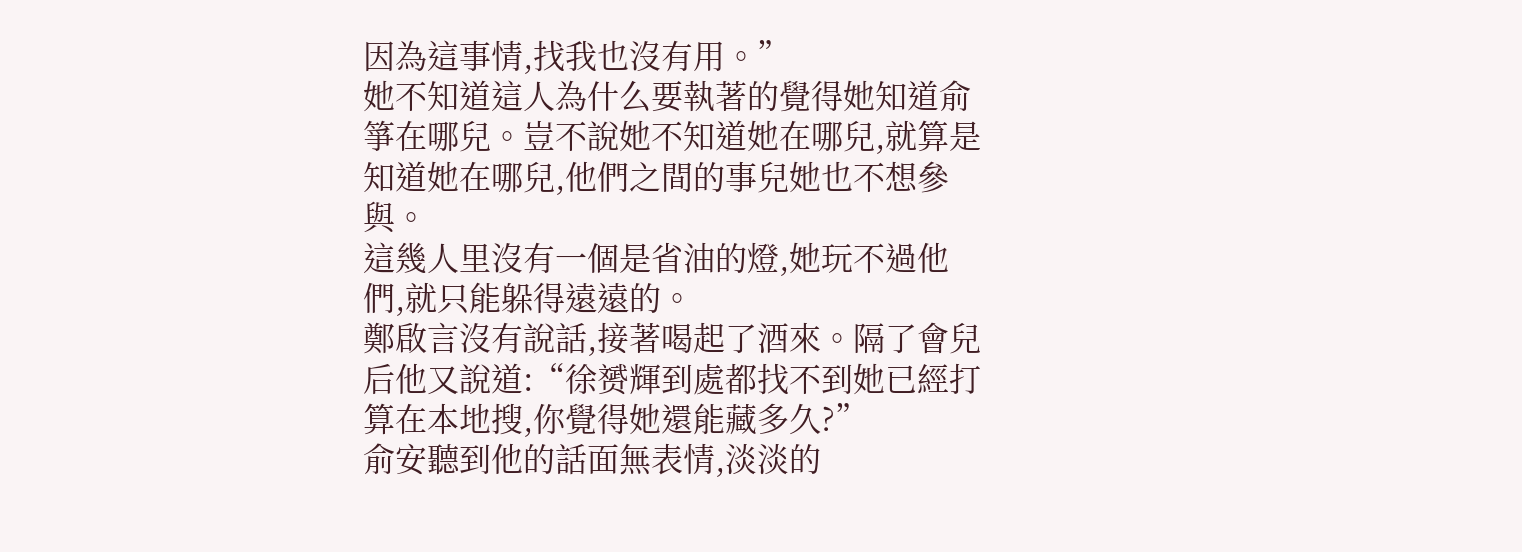因為這事情,找我也沒有用。”
她不知道這人為什么要執著的覺得她知道俞箏在哪兒。豈不說她不知道她在哪兒,就算是知道她在哪兒,他們之間的事兒她也不想參與。
這幾人里沒有一個是省油的燈,她玩不過他們,就只能躲得遠遠的。
鄭啟言沒有說話,接著喝起了酒來。隔了會兒后他又說道:“徐赟輝到處都找不到她已經打算在本地搜,你覺得她還能藏多久?”
俞安聽到他的話面無表情,淡淡的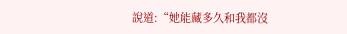說道:“她能藏多久和我都沒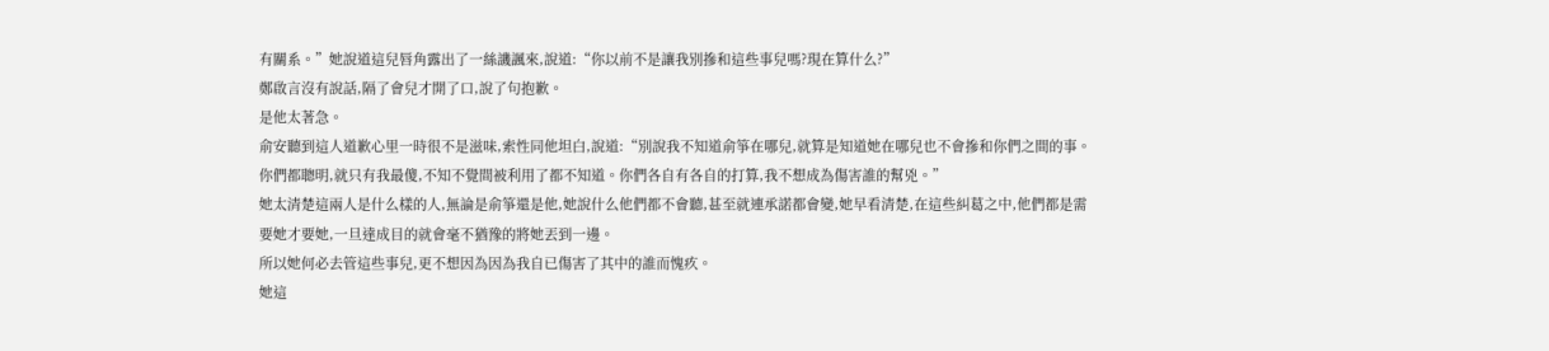有關系。”她說道這兒唇角露出了一絲譏諷來,說道:“你以前不是讓我別摻和這些事兒嗎?現在算什么?”
鄭啟言沒有說話,隔了會兒才開了口,說了句抱歉。
是他太著急。
俞安聽到這人道歉心里一時很不是滋味,索性同他坦白,說道:“別說我不知道俞箏在哪兒,就算是知道她在哪兒也不會摻和你們之間的事。你們都聰明,就只有我最傻,不知不覺間被利用了都不知道。你們各自有各自的打算,我不想成為傷害誰的幫兇。”
她太清楚這兩人是什么樣的人,無論是俞箏還是他,她說什么他們都不會聽,甚至就連承諾都會變,她早看清楚,在這些糾葛之中,他們都是需要她才要她,一旦達成目的就會毫不猶豫的將她丟到一邊。
所以她何必去管這些事兒,更不想因為因為我自已傷害了其中的誰而愧疚。
她這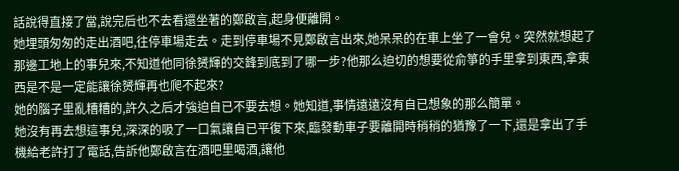話說得直接了當,說完后也不去看還坐著的鄭啟言,起身便離開。
她埋頭匆匆的走出酒吧,往停車場走去。走到停車場不見鄭啟言出來,她呆呆的在車上坐了一會兒。突然就想起了那邊工地上的事兒來,不知道他同徐赟輝的交鋒到底到了哪一步?他那么迫切的想要從俞箏的手里拿到東西,拿東西是不是一定能讓徐赟輝再也爬不起來?
她的腦子里亂糟糟的,許久之后才強迫自已不要去想。她知道,事情遠遠沒有自已想象的那么簡單。
她沒有再去想這事兒,深深的吸了一口氣讓自已平復下來,臨發動車子要離開時稍稍的猶豫了一下,還是拿出了手機給老許打了電話,告訴他鄭啟言在酒吧里喝酒,讓他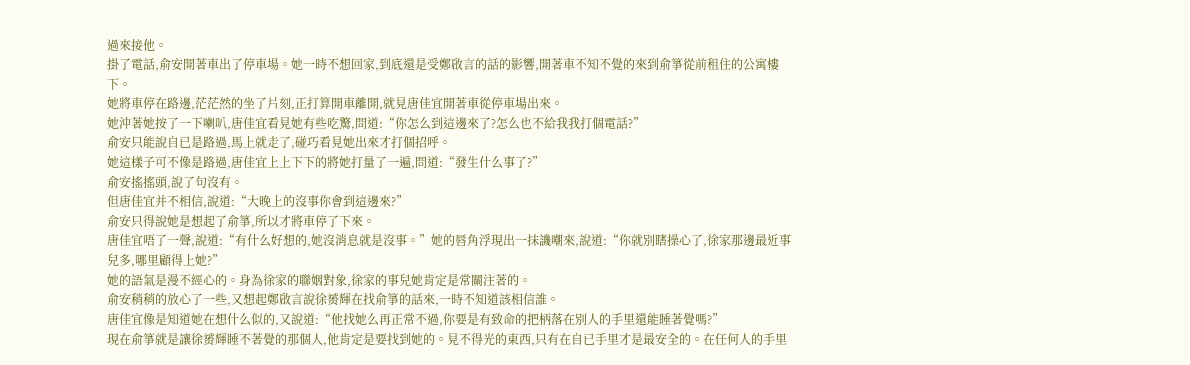過來接他。
掛了電話,俞安開著車出了停車場。她一時不想回家,到底還是受鄭啟言的話的影響,開著車不知不覺的來到俞箏從前租住的公寓樓下。
她將車停在路邊,茫茫然的坐了片刻,正打算開車離開,就見唐佳宜開著車從停車場出來。
她沖著她按了一下喇叭,唐佳宜看見她有些吃驚,問道:“你怎么到這邊來了?怎么也不給我我打個電話?”
俞安只能說自已是路過,馬上就走了,碰巧看見她出來才打個招呼。
她這樣子可不像是路過,唐佳宜上上下下的將她打量了一遍,問道:“發生什么事了?”
俞安搖搖頭,說了句沒有。
但唐佳宜并不相信,說道:“大晚上的沒事你會到這邊來?”
俞安只得說她是想起了俞箏,所以才將車停了下來。
唐佳宜唔了一聲,說道:“有什么好想的,她沒消息就是沒事。”她的唇角浮現出一抹譏嘲來,說道:“你就別瞎操心了,徐家那邊最近事兒多,哪里顧得上她?”
她的語氣是漫不經心的。身為徐家的聯姻對象,徐家的事兒她肯定是常關注著的。
俞安稍稍的放心了一些,又想起鄭啟言說徐赟輝在找俞箏的話來,一時不知道該相信誰。
唐佳宜像是知道她在想什么似的,又說道:“他找她么再正常不過,你要是有致命的把柄落在別人的手里還能睡著覺嗎?”
現在俞箏就是讓徐赟輝睡不著覺的那個人,他肯定是要找到她的。見不得光的東西,只有在自已手里才是最安全的。在任何人的手里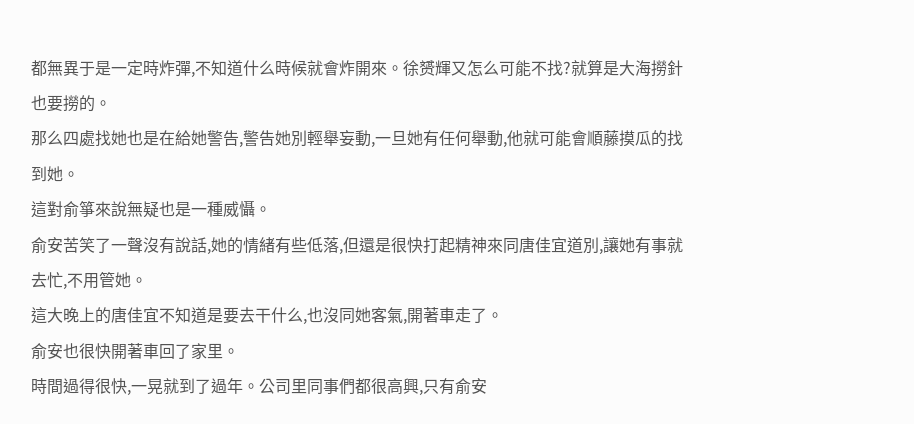都無異于是一定時炸彈,不知道什么時候就會炸開來。徐赟輝又怎么可能不找?就算是大海撈針也要撈的。
那么四處找她也是在給她警告,警告她別輕舉妄動,一旦她有任何舉動,他就可能會順藤摸瓜的找到她。
這對俞箏來說無疑也是一種威懾。
俞安苦笑了一聲沒有說話,她的情緒有些低落,但還是很快打起精神來同唐佳宜道別,讓她有事就去忙,不用管她。
這大晚上的唐佳宜不知道是要去干什么,也沒同她客氣,開著車走了。
俞安也很快開著車回了家里。
時間過得很快,一晃就到了過年。公司里同事們都很高興,只有俞安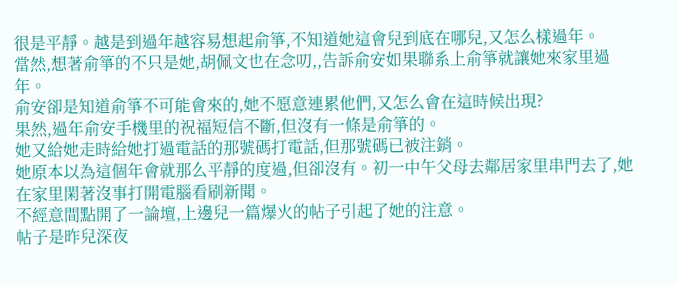很是平靜。越是到過年越容易想起俞箏,不知道她這會兒到底在哪兒,又怎么樣過年。
當然,想著俞箏的不只是她,胡佩文也在念叨,,告訴俞安如果聯系上俞箏就讓她來家里過年。
俞安卻是知道俞箏不可能會來的,她不愿意連累他們,又怎么會在這時候出現?
果然,過年俞安手機里的祝福短信不斷,但沒有一條是俞箏的。
她又給她走時給她打過電話的那號碼打電話,但那號碼已被注銷。
她原本以為這個年會就那么平靜的度過,但卻沒有。初一中午父母去鄰居家里串門去了,她在家里閑著沒事打開電腦看刷新聞。
不經意間點開了一論壇,上邊兒一篇爆火的帖子引起了她的注意。
帖子是昨兒深夜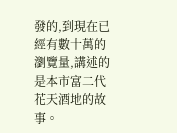發的,到現在已經有數十萬的瀏覽量,講述的是本市富二代花天酒地的故事。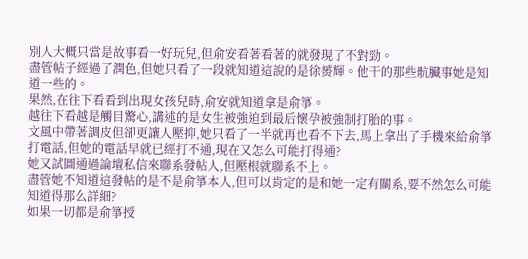別人大概只當是故事看一好玩兒,但俞安看著看著的就發現了不對勁。
盡管帖子經過了潤色,但她只看了一段就知道這說的是徐赟輝。他干的那些骯臟事她是知道一些的。
果然,在往下看看到出現女孩兒時,俞安就知道拿是俞箏。
越往下看越是觸目驚心,講述的是女生被強迫到最后懷孕被強制打胎的事。
文風中帶著調皮但卻更讓人壓抑,她只看了一半就再也看不下去,馬上拿出了手機來給俞箏打電話,但她的電話早就已經打不通,現在又怎么可能打得通?
她又試圖通過論壇私信來聯系發帖人,但壓根就聯系不上。
盡管她不知道這發帖的是不是俞箏本人,但可以肯定的是和她一定有關系,要不然怎么可能知道得那么詳細?
如果一切都是俞箏授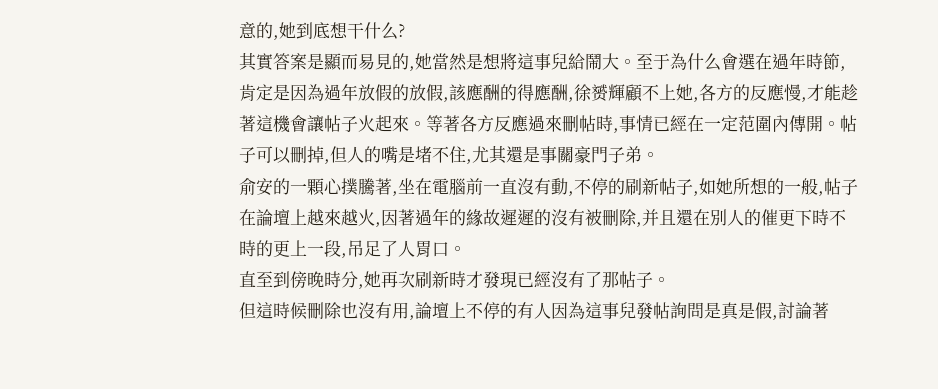意的,她到底想干什么?
其實答案是顯而易見的,她當然是想將這事兒給鬧大。至于為什么會選在過年時節,肯定是因為過年放假的放假,該應酬的得應酬,徐赟輝顧不上她,各方的反應慢,才能趁著這機會讓帖子火起來。等著各方反應過來刪帖時,事情已經在一定范圍內傳開。帖子可以刪掉,但人的嘴是堵不住,尤其還是事關豪門子弟。
俞安的一顆心撲騰著,坐在電腦前一直沒有動,不停的刷新帖子,如她所想的一般,帖子在論壇上越來越火,因著過年的緣故遲遲的沒有被刪除,并且還在別人的催更下時不時的更上一段,吊足了人胃口。
直至到傍晚時分,她再次刷新時才發現已經沒有了那帖子。
但這時候刪除也沒有用,論壇上不停的有人因為這事兒發帖詢問是真是假,討論著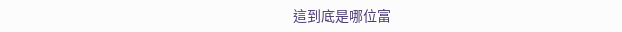這到底是哪位富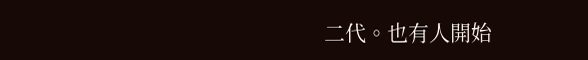二代。也有人開始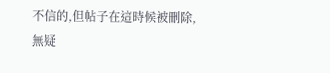不信的,但帖子在這時候被刪除,無疑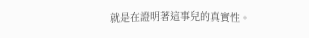就是在證明著這事兒的真實性。